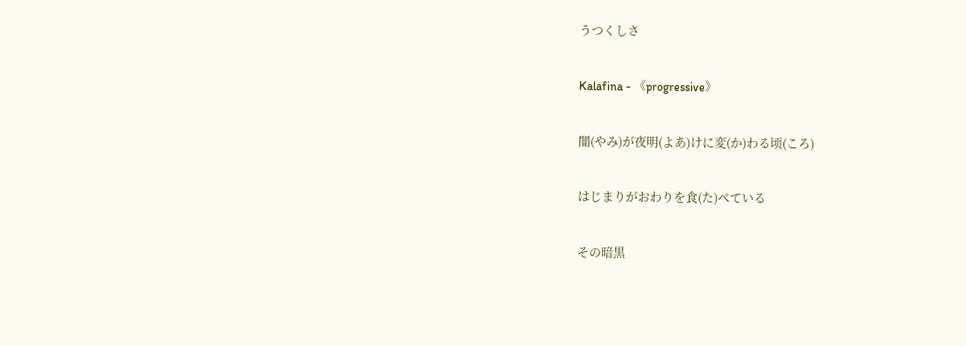うつくしさ

Kalafina - 《progressive》

闇(やみ)が夜明(よあ)けに変(か)わる顷(ころ)

はじまりがおわりを食(た)べている

その暗黒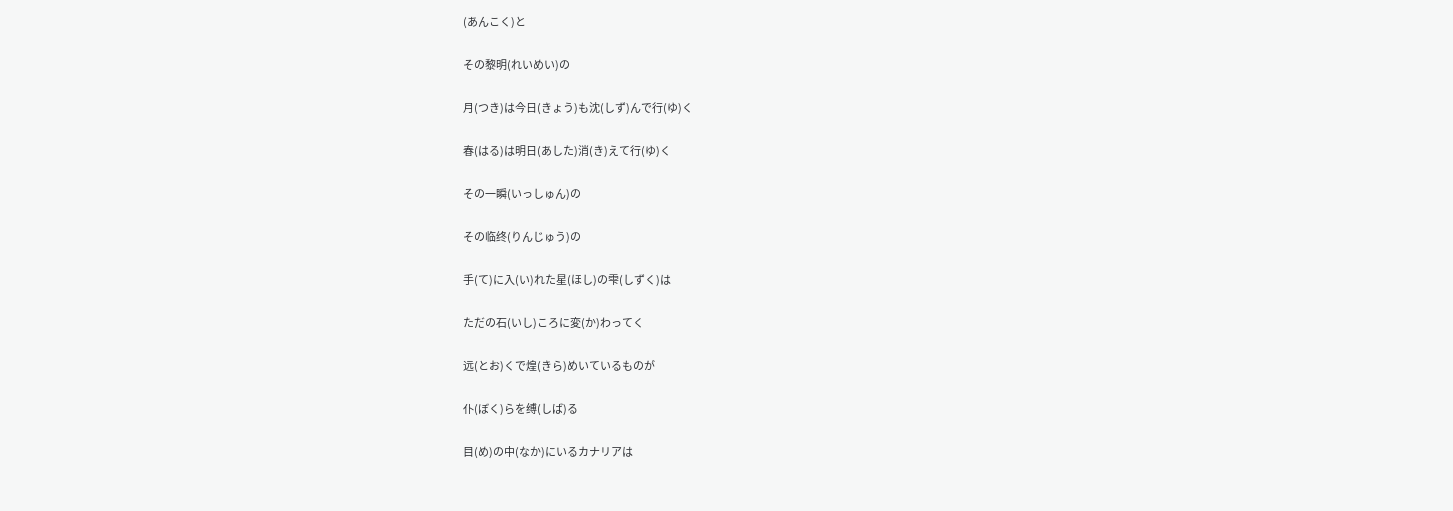(あんこく)と

その黎明(れいめい)の

月(つき)は今日(きょう)も沈(しず)んで行(ゆ)く

春(はる)は明日(あした)消(き)えて行(ゆ)く

その一瞬(いっしゅん)の

その临终(りんじゅう)の

手(て)に入(い)れた星(ほし)の雫(しずく)は

ただの石(いし)ころに変(か)わってく

远(とお)くで煌(きら)めいているものが

仆(ぼく)らを缚(しば)る

目(め)の中(なか)にいるカナリアは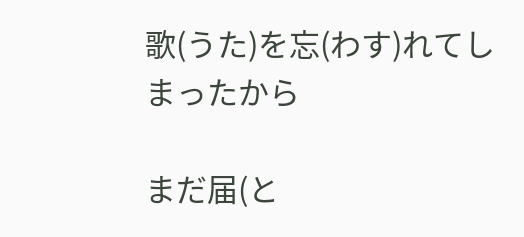歌(うた)を忘(わす)れてしまったから

まだ届(と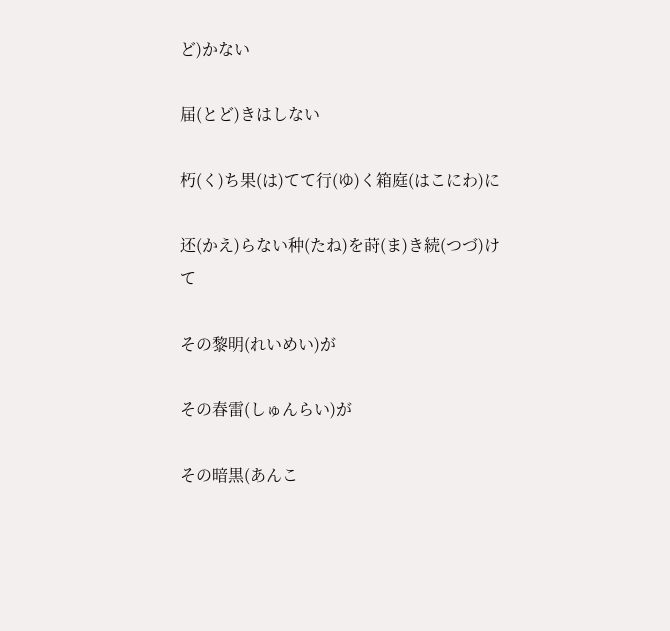ど)かない

届(とど)きはしない

朽(く)ち果(は)てて行(ゆ)く箱庭(はこにわ)に

还(かえ)らない种(たね)を莳(ま)き続(つづ)けて

その黎明(れいめい)が

その春雷(しゅんらい)が

その暗黒(あんこ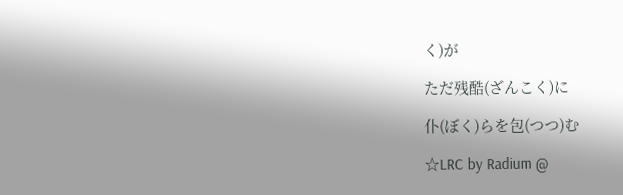く)が

ただ残酷(ざんこく)に

仆(ぼく)らを包(つつ)む

☆LRC by Radium @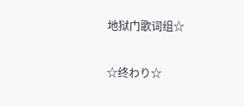地狱门歌词组☆

☆终わり☆